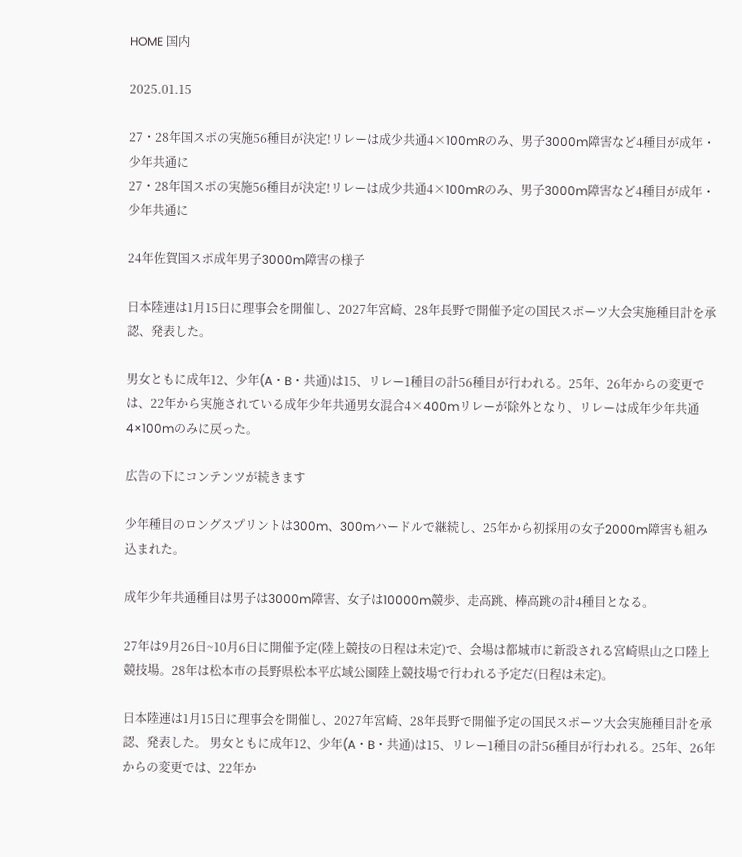HOME 国内

2025.01.15

27・28年国スポの実施56種目が決定!リレーは成少共通4×100mRのみ、男子3000m障害など4種目が成年・少年共通に
27・28年国スポの実施56種目が決定!リレーは成少共通4×100mRのみ、男子3000m障害など4種目が成年・少年共通に

24年佐賀国スポ成年男子3000m障害の様子

日本陸連は1月15日に理事会を開催し、2027年宮崎、28年長野で開催予定の国民スポーツ大会実施種目計を承認、発表した。

男女ともに成年12、少年(A・B・共通)は15、リレー1種目の計56種目が行われる。25年、26年からの変更では、22年から実施されている成年少年共通男女混合4×400mリレーが除外となり、リレーは成年少年共通4×100mのみに戻った。

広告の下にコンテンツが続きます

少年種目のロングスプリントは300m、300mハードルで継続し、25年から初採用の女子2000m障害も組み込まれた。

成年少年共通種目は男子は3000m障害、女子は10000m競歩、走高跳、棒高跳の計4種目となる。

27年は9月26日~10月6日に開催予定(陸上競技の日程は未定)で、会場は都城市に新設される宮崎県山之口陸上競技場。28年は松本市の長野県松本平広域公園陸上競技場で行われる予定だ(日程は未定)。

日本陸連は1月15日に理事会を開催し、2027年宮崎、28年長野で開催予定の国民スポーツ大会実施種目計を承認、発表した。 男女ともに成年12、少年(A・B・共通)は15、リレー1種目の計56種目が行われる。25年、26年からの変更では、22年か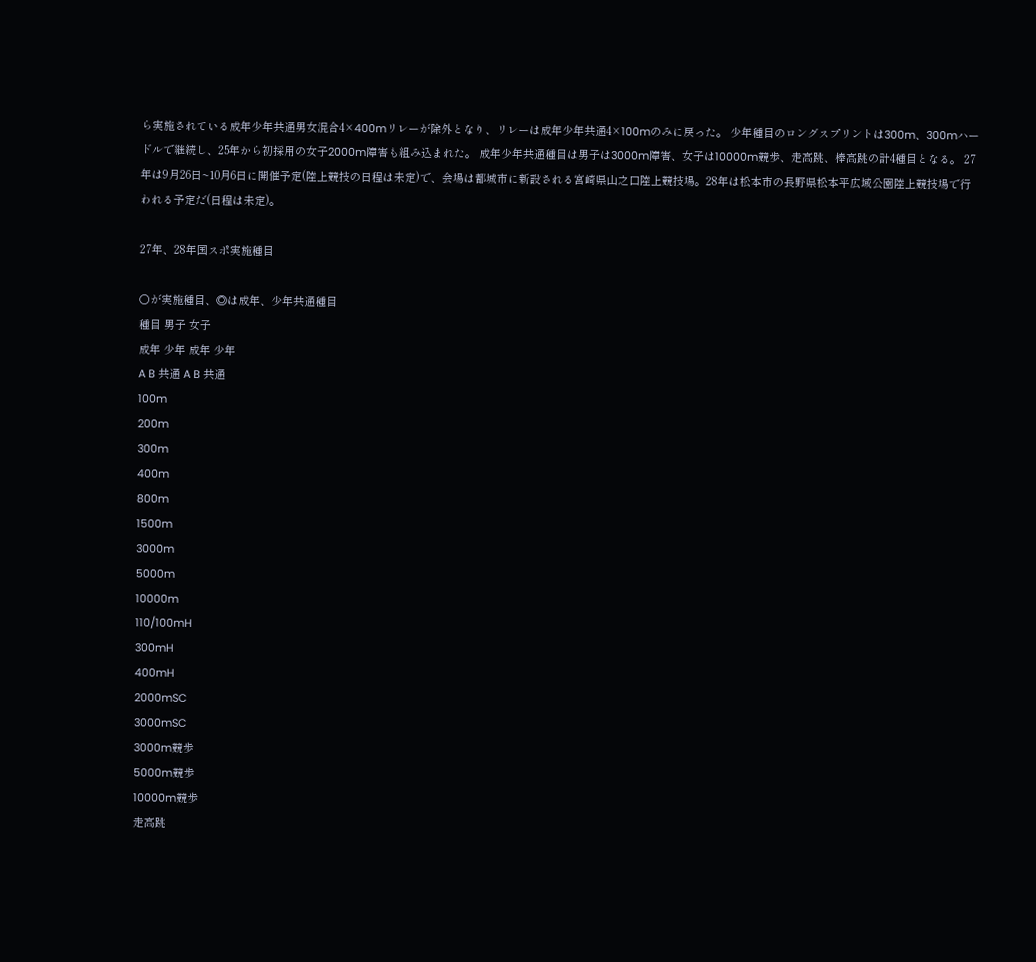ら実施されている成年少年共通男女混合4×400mリレーが除外となり、リレーは成年少年共通4×100mのみに戻った。 少年種目のロングスプリントは300m、300mハードルで継続し、25年から初採用の女子2000m障害も組み込まれた。 成年少年共通種目は男子は3000m障害、女子は10000m競歩、走高跳、棒高跳の計4種目となる。 27年は9月26日~10月6日に開催予定(陸上競技の日程は未定)で、会場は都城市に新設される宮崎県山之口陸上競技場。28年は松本市の長野県松本平広域公園陸上競技場で行われる予定だ(日程は未定)。

27年、28年国スポ実施種目

○が実施種目、◎は成年、少年共通種目
種目 男子 女子
成年 少年 成年 少年
A B 共通 A B 共通
100m
200m
300m
400m
800m
1500m
3000m
5000m
10000m
110/100mH
300mH
400mH
2000mSC
3000mSC
3000m競歩
5000m競歩
10000m競歩
走高跳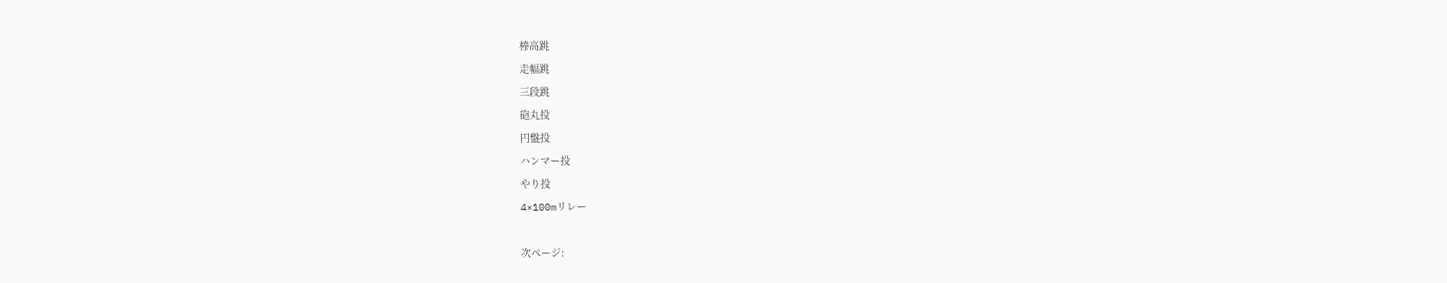棒高跳
走幅跳
三段跳
砲丸投
円盤投
ハンマー投
やり投
4×100mリレー

次ページ: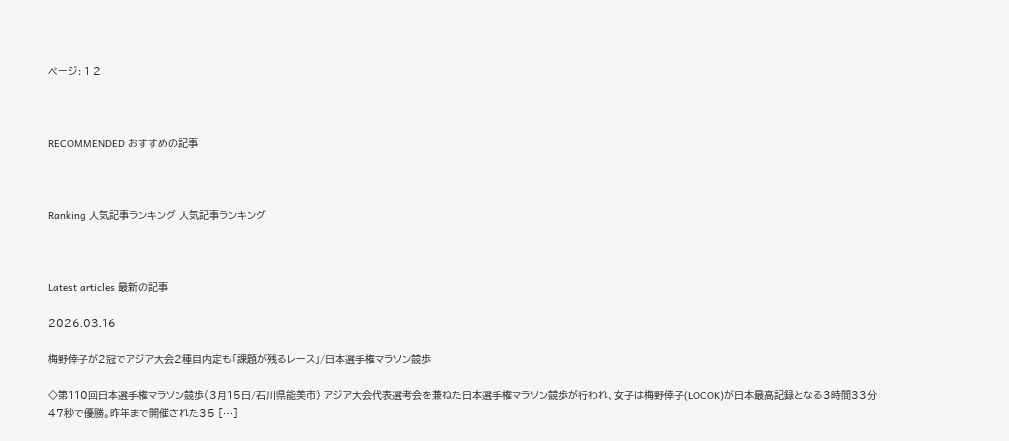ページ: 1 2



RECOMMENDED おすすめの記事



Ranking 人気記事ランキング 人気記事ランキング



Latest articles 最新の記事

2026.03.16

梅野倖子が2冠でアジア大会2種目内定も「課題が残るレース」/日本選手権マラソン競歩

◇第110回日本選手権マラソン競歩(3月15日/石川県能美市) アジア大会代表選考会を兼ねた日本選手権マラソン競歩が行われ、女子は梅野倖子(LOCOK)が日本最高記録となる3時間33分47秒で優勝。昨年まで開催された35 […]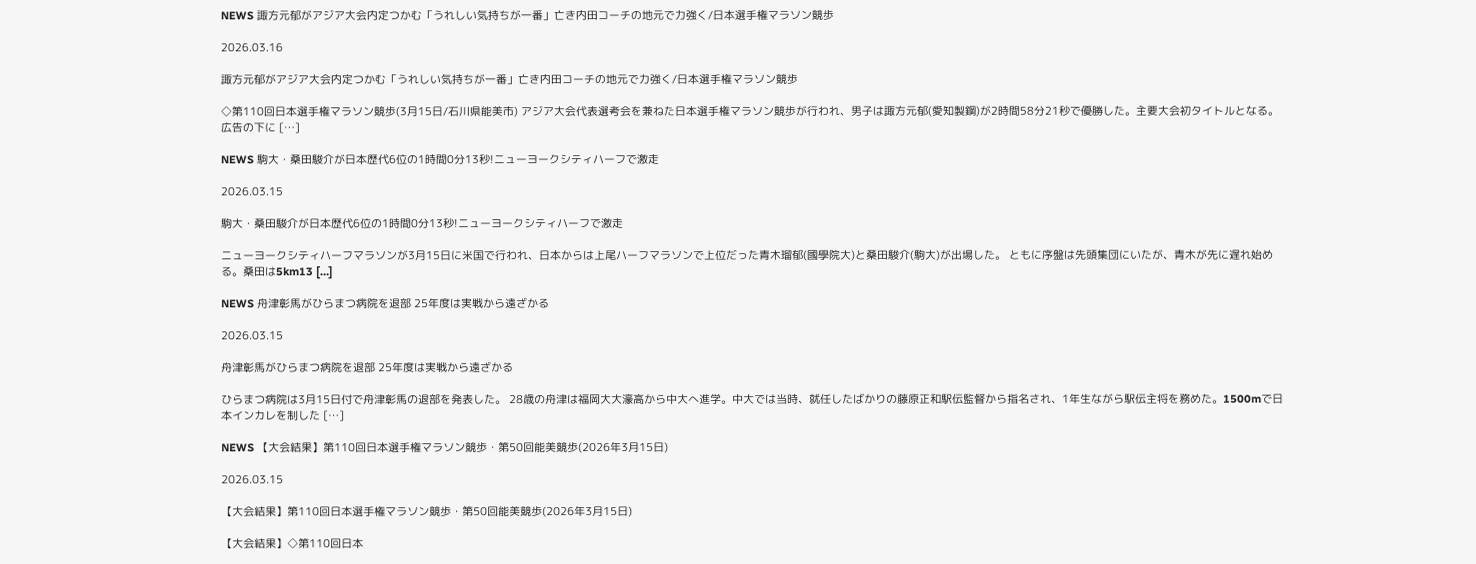NEWS 諏方元郁がアジア大会内定つかむ「うれしい気持ちが一番」亡き内田コーチの地元で力強く/日本選手権マラソン競歩

2026.03.16

諏方元郁がアジア大会内定つかむ「うれしい気持ちが一番」亡き内田コーチの地元で力強く/日本選手権マラソン競歩

◇第110回日本選手権マラソン競歩(3月15日/石川県能美市) アジア大会代表選考会を兼ねた日本選手権マラソン競歩が行われ、男子は諏方元郁(愛知製鋼)が2時間58分21秒で優勝した。主要大会初タイトルとなる。 広告の下に […]

NEWS 駒大・桑田駿介が日本歴代6位の1時間0分13秒!ニューヨークシティハーフで激走

2026.03.15

駒大・桑田駿介が日本歴代6位の1時間0分13秒!ニューヨークシティハーフで激走

ニューヨークシティハーフマラソンが3月15日に米国で行われ、日本からは上尾ハーフマラソンで上位だった青木瑠郁(國學院大)と桑田駿介(駒大)が出場した。 ともに序盤は先頭集団にいたが、青木が先に遅れ始める。桑田は5km13 […]

NEWS 舟津彰馬がひらまつ病院を退部 25年度は実戦から遠ざかる

2026.03.15

舟津彰馬がひらまつ病院を退部 25年度は実戦から遠ざかる

ひらまつ病院は3月15日付で舟津彰馬の退部を発表した。 28歳の舟津は福岡大大濠高から中大へ進学。中大では当時、就任したばかりの藤原正和駅伝監督から指名され、1年生ながら駅伝主将を務めた。1500mで日本インカレを制した […]

NEWS 【大会結果】第110回日本選手権マラソン競歩・第50回能美競歩(2026年3月15日)

2026.03.15

【大会結果】第110回日本選手権マラソン競歩・第50回能美競歩(2026年3月15日)

【大会結果】◇第110回日本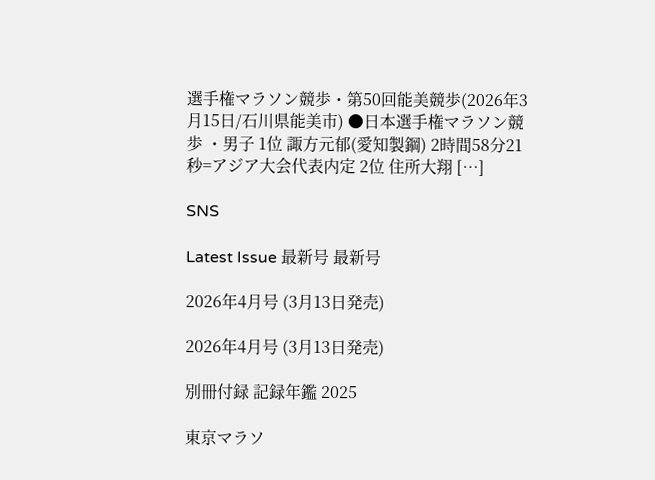選手権マラソン競歩・第50回能美競歩(2026年3月15日/石川県能美市) ●日本選手権マラソン競歩 ・男子 1位 諏方元郁(愛知製鋼) 2時間58分21秒=アジア大会代表内定 2位 住所大翔 […]

SNS

Latest Issue 最新号 最新号

2026年4月号 (3月13日発売)

2026年4月号 (3月13日発売)

別冊付録 記録年鑑 2025

東京マラソ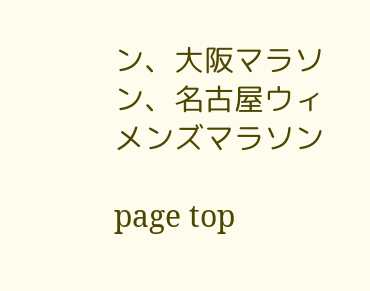ン、大阪マラソン、名古屋ウィメンズマラソン

page top